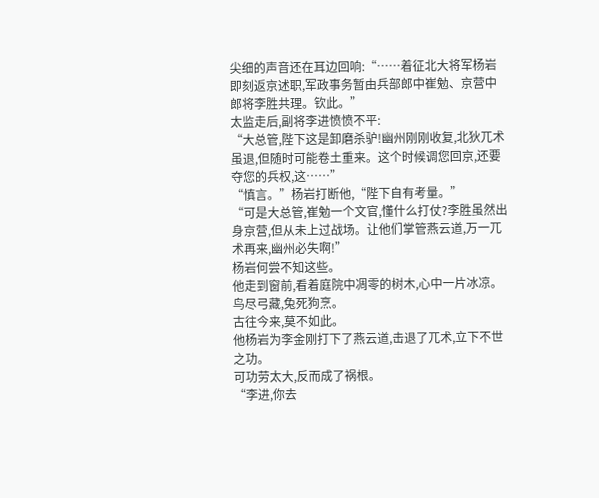尖细的声音还在耳边回响:“……着征北大将军杨岩即刻返京述职,军政事务暂由兵部郎中崔勉、京营中郎将李胜共理。钦此。”
太监走后,副将李进愤愤不平:
“大总管,陛下这是卸磨杀驴!幽州刚刚收复,北狄兀术虽退,但随时可能卷土重来。这个时候调您回京,还要夺您的兵权,这……”
“慎言。”杨岩打断他,“陛下自有考量。”
“可是大总管,崔勉一个文官,懂什么打仗?李胜虽然出身京营,但从未上过战场。让他们掌管燕云道,万一兀术再来,幽州必失啊!”
杨岩何尝不知这些。
他走到窗前,看着庭院中凋零的树木,心中一片冰凉。
鸟尽弓藏,兔死狗烹。
古往今来,莫不如此。
他杨岩为李金刚打下了燕云道,击退了兀术,立下不世之功。
可功劳太大,反而成了祸根。
“李进,你去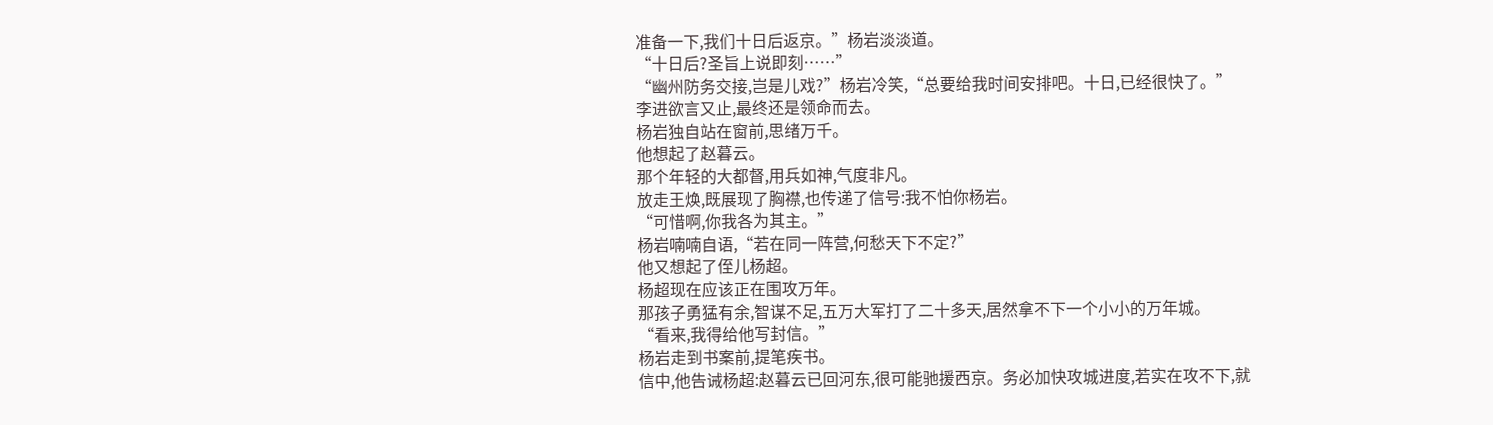准备一下,我们十日后返京。”杨岩淡淡道。
“十日后?圣旨上说即刻……”
“幽州防务交接,岂是儿戏?”杨岩冷笑,“总要给我时间安排吧。十日,已经很快了。”
李进欲言又止,最终还是领命而去。
杨岩独自站在窗前,思绪万千。
他想起了赵暮云。
那个年轻的大都督,用兵如神,气度非凡。
放走王焕,既展现了胸襟,也传递了信号:我不怕你杨岩。
“可惜啊,你我各为其主。”
杨岩喃喃自语,“若在同一阵营,何愁天下不定?”
他又想起了侄儿杨超。
杨超现在应该正在围攻万年。
那孩子勇猛有余,智谋不足,五万大军打了二十多天,居然拿不下一个小小的万年城。
“看来,我得给他写封信。”
杨岩走到书案前,提笔疾书。
信中,他告诫杨超:赵暮云已回河东,很可能驰援西京。务必加快攻城进度,若实在攻不下,就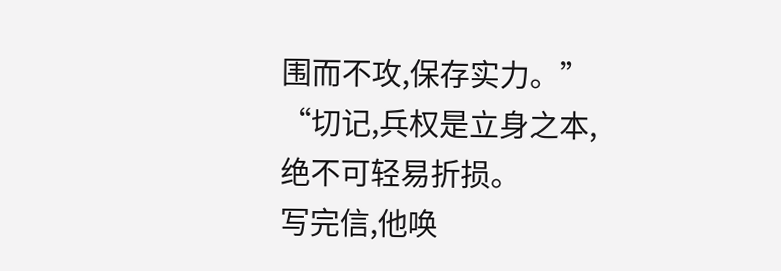围而不攻,保存实力。”
“切记,兵权是立身之本,绝不可轻易折损。
写完信,他唤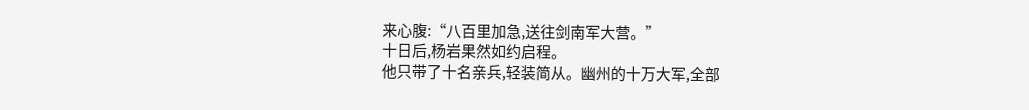来心腹:“八百里加急,送往剑南军大营。”
十日后,杨岩果然如约启程。
他只带了十名亲兵,轻装简从。幽州的十万大军,全部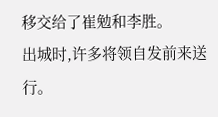移交给了崔勉和李胜。
出城时,许多将领自发前来送行。